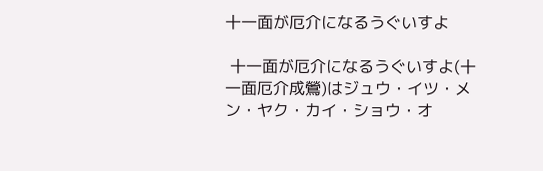十一面が厄介になるうぐいすよ

 十一面が厄介になるうぐいすよ(十一面厄介成鶯)はジュウ・イツ・メン・ヤク・カイ・ショウ・オ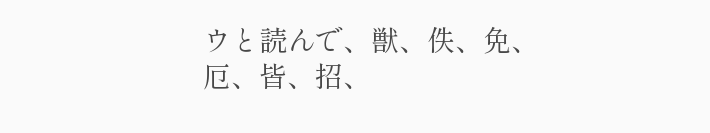ウと読んで、獣、佚、免、厄、皆、招、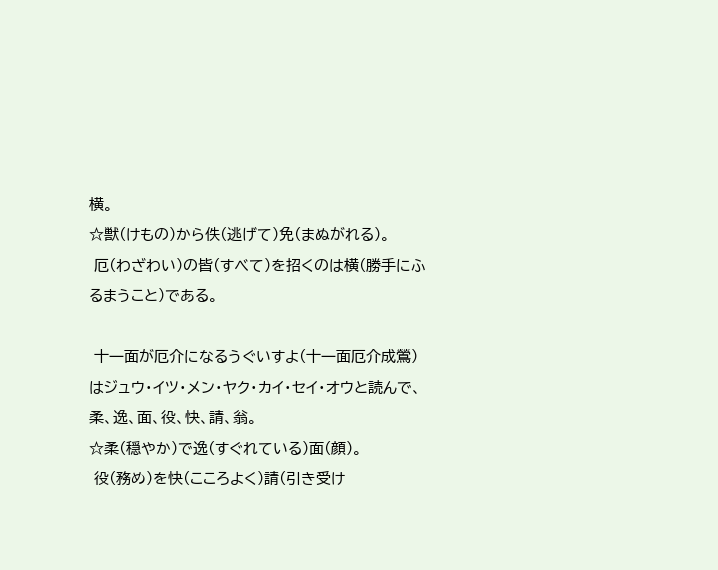横。
☆獣(けもの)から佚(逃げて)免(まぬがれる)。
 厄(わざわい)の皆(すべて)を招くのは横(勝手にふるまうこと)である。

 十一面が厄介になるうぐいすよ(十一面厄介成鶯)はジュウ・イツ・メン・ヤク・カイ・セイ・オウと読んで、柔、逸、面、役、快、請、翁。
☆柔(穏やか)で逸(すぐれている)面(顔)。
 役(務め)を快(こころよく)請(引き受け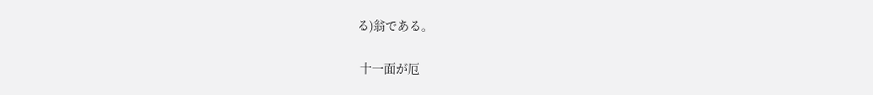る)翁である。

 十一面が厄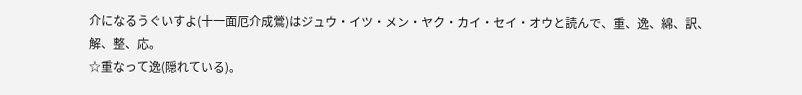介になるうぐいすよ(十一面厄介成鶯)はジュウ・イツ・メン・ヤク・カイ・セイ・オウと読んで、重、逸、綿、訳、解、整、応。
☆重なって逸(隠れている)。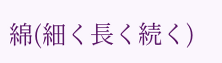綿(細く長く続く)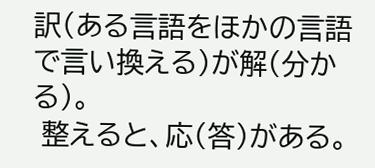訳(ある言語をほかの言語で言い換える)が解(分かる)。
 整えると、応(答)がある。